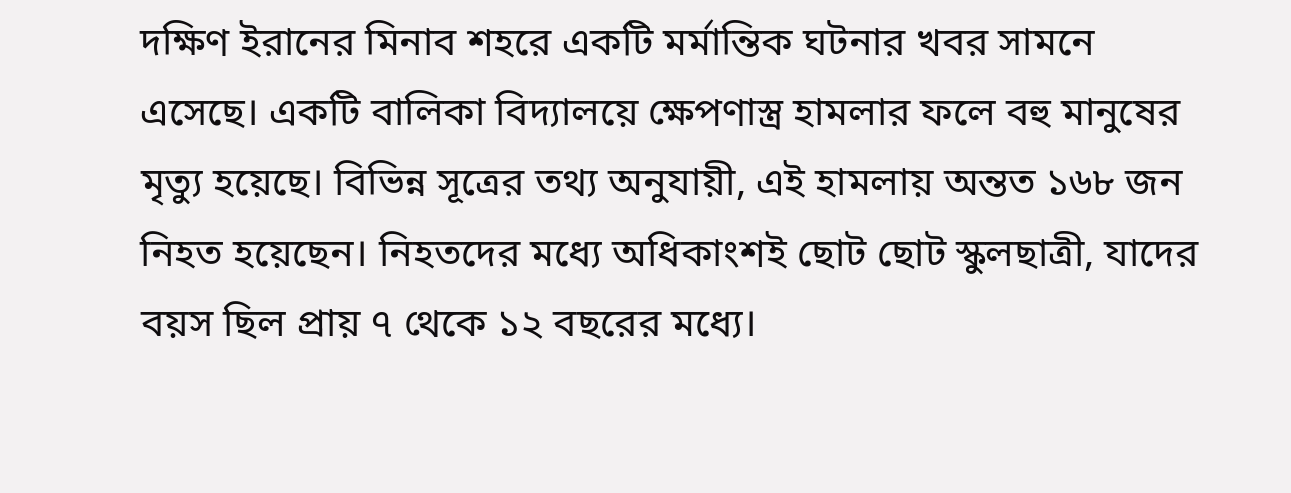দক্ষিণ ইরানের মিনাব শহরে একটি মর্মান্তিক ঘটনার খবর সামনে এসেছে। একটি বালিকা বিদ্যালয়ে ক্ষেপণাস্ত্র হামলার ফলে বহু মানুষের মৃত্যু হয়েছে। বিভিন্ন সূত্রের তথ্য অনুযায়ী, এই হামলায় অন্তত ১৬৮ জন নিহত হয়েছেন। নিহতদের মধ্যে অধিকাংশই ছোট ছোট স্কুলছাত্রী, যাদের বয়স ছিল প্রায় ৭ থেকে ১২ বছরের মধ্যে।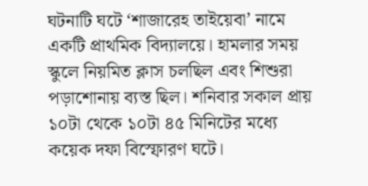ঘটনাটি ঘটে ‘শাজারেহ তাইয়েবা’ নামে একটি প্রাথমিক বিদ্যালয়ে। হামলার সময় স্কুলে নিয়মিত ক্লাস চলছিল এবং শিশুরা পড়াশোনায় ব্যস্ত ছিল। শনিবার সকাল প্রায় ১০টা থেকে ১০টা ৪৫ মিনিটের মধ্যে কয়েক দফা বিস্ফোরণ ঘটে।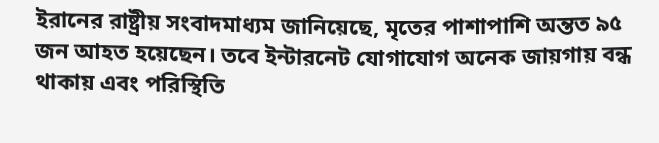ইরানের রাষ্ট্রীয় সংবাদমাধ্যম জানিয়েছে, মৃতের পাশাপাশি অন্তত ৯৫ জন আহত হয়েছেন। তবে ইন্টারনেট যোগাযোগ অনেক জায়গায় বন্ধ থাকায় এবং পরিস্থিতি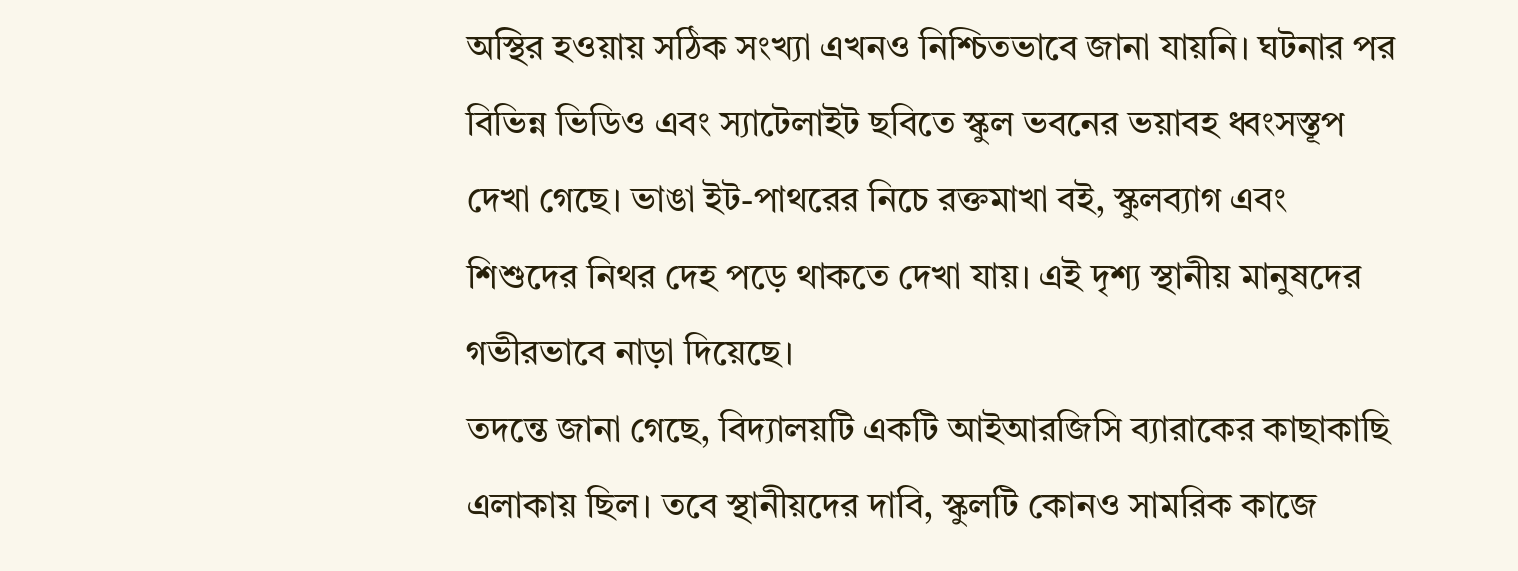অস্থির হওয়ায় সঠিক সংখ্যা এখনও নিশ্চিতভাবে জানা যায়নি। ঘটনার পর বিভিন্ন ভিডিও এবং স্যাটেলাইট ছবিতে স্কুল ভবনের ভয়াবহ ধ্বংসস্তূপ দেখা গেছে। ভাঙা ইট-পাথরের নিচে রক্তমাখা বই, স্কুলব্যাগ এবং শিশুদের নিথর দেহ পড়ে থাকতে দেখা যায়। এই দৃশ্য স্থানীয় মানুষদের গভীরভাবে নাড়া দিয়েছে।
তদন্তে জানা গেছে, বিদ্যালয়টি একটি আইআরজিসি ব্যারাকের কাছাকাছি এলাকায় ছিল। তবে স্থানীয়দের দাবি, স্কুলটি কোনও সামরিক কাজে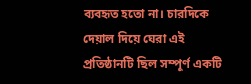ব্যবহৃত হতো না। চারদিকে দেয়াল দিয়ে ঘেরা এই প্রতিষ্ঠানটি ছিল সম্পূর্ণ একটি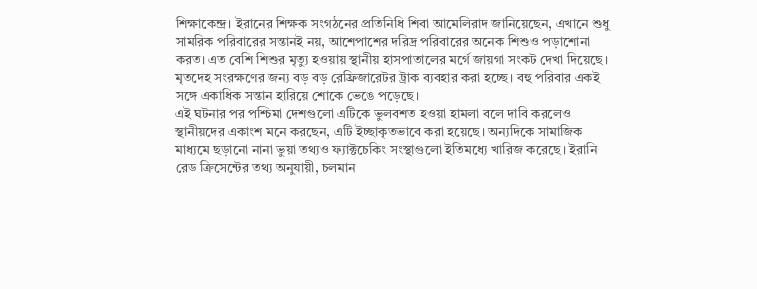শিক্ষাকেন্দ্র। ইরানের শিক্ষক সংগঠনের প্রতিনিধি শিবা আমেলিরাদ জানিয়েছেন, এখানে শুধু সামরিক পরিবারের সন্তানই নয়, আশেপাশের দরিদ্র পরিবারের অনেক শিশুও পড়াশোনা করত। এত বেশি শিশুর মৃত্যু হওয়ায় স্থানীয় হাসপাতালের মর্গে জায়গা সংকট দেখা দিয়েছে। মৃতদেহ সংরক্ষণের জন্য বড় বড় রেফ্রিজারেটর ট্রাক ব্যবহার করা হচ্ছে। বহু পরিবার একই সঙ্গে একাধিক সন্তান হারিয়ে শোকে ভেঙে পড়েছে।
এই ঘটনার পর পশ্চিমা দেশগুলো এটিকে ভুলবশত হওয়া হামলা বলে দাবি করলেও স্থানীয়দের একাংশ মনে করছেন, এটি ইচ্ছাকৃতভাবে করা হয়েছে। অন্যদিকে সামাজিক মাধ্যমে ছড়ানো নানা ভুয়া তথ্যও ফ্যাক্টচেকিং সংস্থাগুলো ইতিমধ্যে খারিজ করেছে। ইরানি রেড ক্রিসেন্টের তথ্য অনুযায়ী, চলমান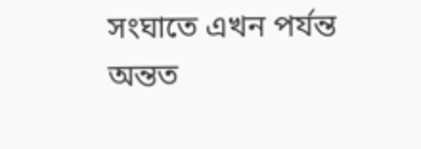সংঘাতে এখন পর্যন্ত অন্তত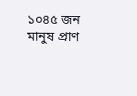১০৪৫ জন মানুষ প্রাণ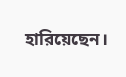হারিয়েছেন।